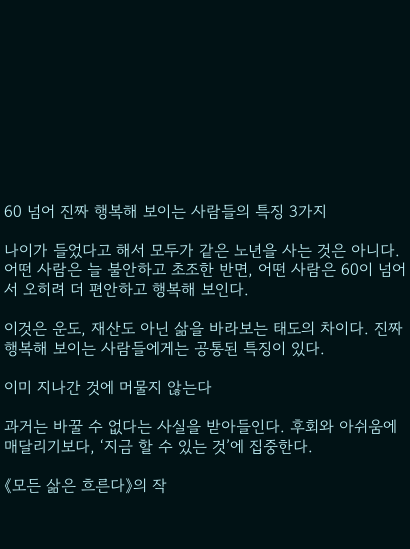60 넘어 진짜 행복해 보이는 사람들의 특징 3가지

나이가 들었다고 해서 모두가 같은 노년을 사는 것은 아니다. 어떤 사람은 늘 불안하고 초조한 반면, 어떤 사람은 60이 넘어서 오히려 더 편안하고 행복해 보인다.

이것은 운도, 재산도 아닌 삶을 바라보는 태도의 차이다. 진짜 행복해 보이는 사람들에게는 공통된 특징이 있다.

이미 지나간 것에 머물지 않는다

과거는 바꿀 수 없다는 사실을 받아들인다. 후회와 아쉬움에 매달리기보다, ‘지금 할 수 있는 것’에 집중한다.

《모든 삶은 흐른다》의 작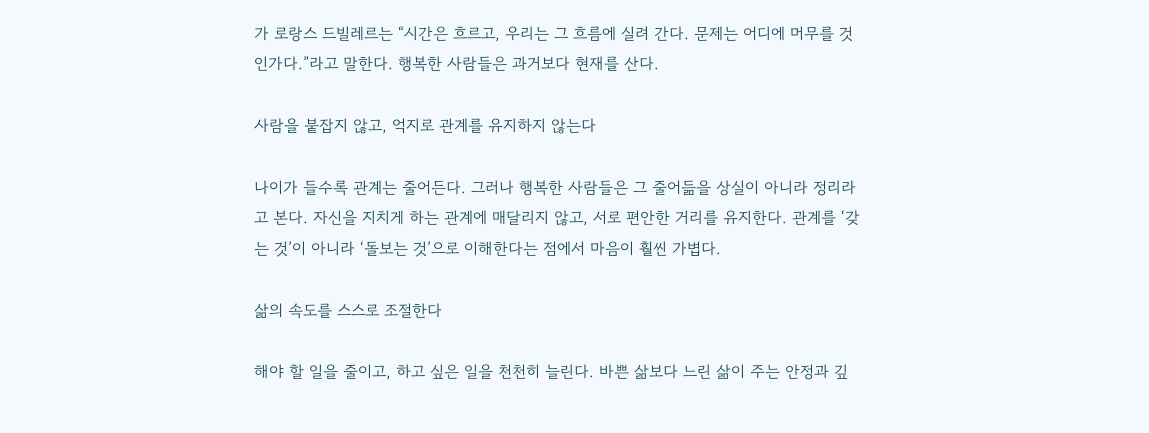가 로랑스 드빌레르는 “시간은 흐르고, 우리는 그 흐름에 실려 간다. 문제는 어디에 머무를 것인가다.”라고 말한다. 행복한 사람들은 과거보다 현재를 산다.

사람을 붙잡지 않고, 억지로 관계를 유지하지 않는다

나이가 들수록 관계는 줄어든다. 그러나 행복한 사람들은 그 줄어듦을 상실이 아니라 정리라고 본다. 자신을 지치게 하는 관계에 매달리지 않고, 서로 편안한 거리를 유지한다. 관계를 ‘갖는 것’이 아니라 ‘돌보는 것’으로 이해한다는 점에서 마음이 훨씬 가볍다.

삶의 속도를 스스로 조절한다

해야 할 일을 줄이고, 하고 싶은 일을 천천히 늘린다. 바쁜 삶보다 느린 삶이 주는 안정과 깊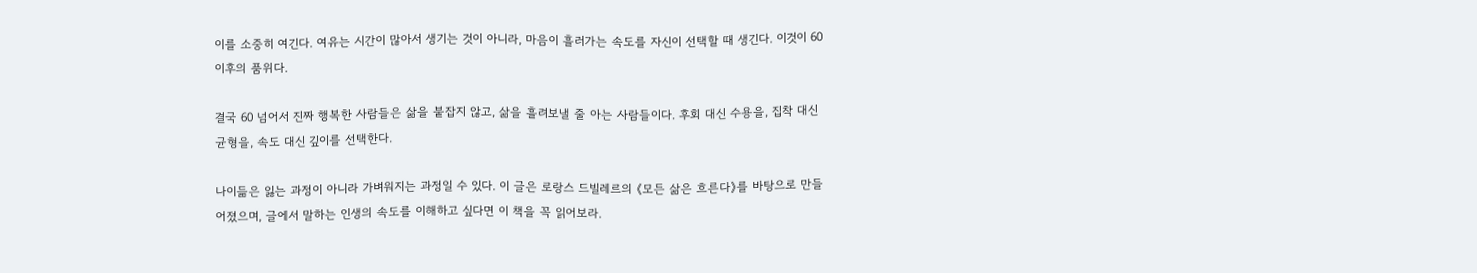이를 소중히 여긴다. 여유는 시간이 많아서 생기는 것이 아니라, 마음이 흘러가는 속도를 자신이 선택할 때 생긴다. 이것이 60 이후의 품위다.

결국 60 넘어서 진짜 행복한 사람들은 삶을 붙잡지 않고, 삶을 흘려보낼 줄 아는 사람들이다. 후회 대신 수용을, 집착 대신 균형을, 속도 대신 깊이를 선택한다.

나이듦은 잃는 과정이 아니라 가벼워지는 과정일 수 있다. 이 글은 로랑스 드빌레르의 《모든 삶은 흐른다》를 바탕으로 만들어졌으며, 글에서 말하는 인생의 속도를 이해하고 싶다면 이 책을 꼭 읽어보라.